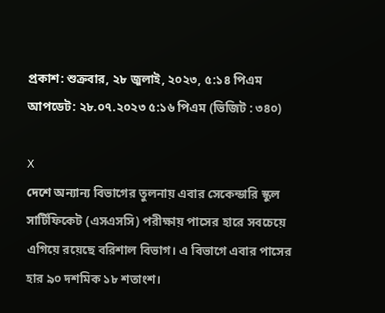প্রকাশ: শুক্রবার, ২৮ জুলাই, ২০২৩, ৫:১৪ পিএম আপডেট: ২৮.০৭.২০২৩ ৫:১৬ পিএম (ভিজিট : ৩৪০)

X
দেশে অন্যান্য বিভাগের তুলনায় এবার সেকেন্ডারি স্কুল সার্টিফিকেট (এসএসসি) পরীক্ষায় পাসের হারে সবচেয়ে এগিয়ে রয়েছে বরিশাল বিভাগ। এ বিভাগে এবার পাসের হার ৯০ দশমিক ১৮ শতাংশ।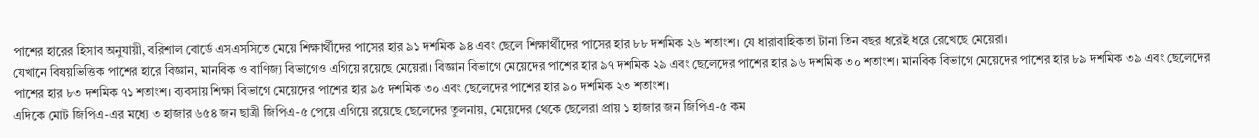পাশের হারের হিসাব অনুযায়ী, বরিশাল বোর্ডে এসএসসিতে মেয়ে শিক্ষার্থীদের পাসের হার ৯১ দশমিক ৯৪ এবং ছেলে শিক্ষার্থীদের পাসের হার ৮৮ দশমিক ২৬ শতাংশ। যে ধারাবাহিকতা টানা তিন বছর ধরেই ধরে রেখেছে মেয়েরা।
যেখানে বিষয়ভিত্তিক পাশের হারে বিজ্ঞান, মানবিক ও বাণিজ্য বিভাগেও এগিয়ে রয়েছে মেয়েরা। বিজ্ঞান বিভাগে মেয়েদের পাশের হার ৯৭ দশমিক ২৯ এবং ছেলেদের পাশের হার ৯৬ দশমিক ৩০ শতাংশ। মানবিক বিভাগে মেয়েদের পাশের হার ৮৯ দশমিক ৩৯ এবং ছেলেদের পাশের হার ৮৩ দশমিক ৭১ শতাংশ। ব্যবসায় শিক্ষা বিভাগে মেয়েদের পাশের হার ৯৫ দশমিক ৩০ এবং ছেলেদের পাশের হার ৯০ দশমিক ২৩ শতাংশ।
এদিকে মোট জিপিএ-এর মধ্যে ৩ হাজার ৬৫৪ জন ছাত্রী জিপিএ-৫ পেয়ে এগিয়ে রয়েছে ছেলেদের তুলনায়, মেয়েদের থেকে ছেলেরা প্রায় ১ হাজার জন জিপিএ-৫ কম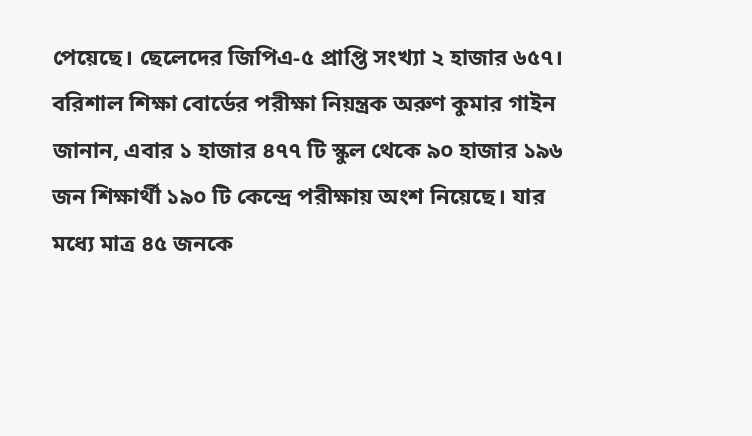পেয়েছে। ছেলেদের জিপিএ-৫ প্রাপ্তি সংখ্যা ২ হাজার ৬৫৭।
বরিশাল শিক্ষা বোর্ডের পরীক্ষা নিয়ন্ত্রক অরুণ কুমার গাইন জানান, এবার ১ হাজার ৪৭৭ টি স্কুল থেকে ৯০ হাজার ১৯৬ জন শিক্ষার্থী ১৯০ টি কেন্দ্রে পরীক্ষায় অংশ নিয়েছে। যার মধ্যে মাত্র ৪৫ জনকে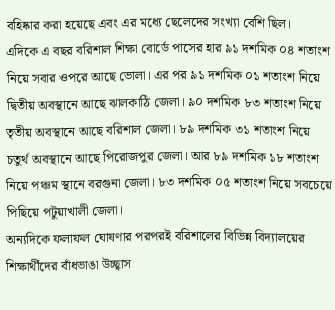বহিষ্কার করা হয়েছে এবং এর মধ্যে ছেলেদের সংখ্যা বেশি ছিল।
এদিকে এ বছর বরিশাল শিক্ষা বোর্ডে পাসের হার ৯১ দশমিক ০৪ শতাংশ নিয়ে সবার ওপরে আছে ভোলা। এর পর ৯১ দশমিক ০১ শতাংশ নিয়ে দ্বিতীয় অবস্থানে আছে ঝালকাঠি জেলা। ৯০ দশমিক ৮৩ শতাংশ নিয়ে তৃতীয় অবস্থানে আছে বরিশাল জেলা। ৮৯ দশমিক ৩১ শতাংশ নিয়ে চতুর্থ অবস্থানে আছে পিরোজপুর জেলা। আর ৮৯ দশমিক ১৮ শতাংশ নিয়ে পঞ্চম স্থানে বরগুনা জেলা। ৮৩ দশমিক ০৫ শতাংশ নিয়ে সবচেয়ে পিছিয়ে পটুয়াখালী জেলা।
অন্যদিকে ফলাফল ঘোষণার পরপরই বরিশালের বিভিন্ন বিদ্যালয়ের শিক্ষার্থীদের বাঁধভাঙা উচ্ছ্বাস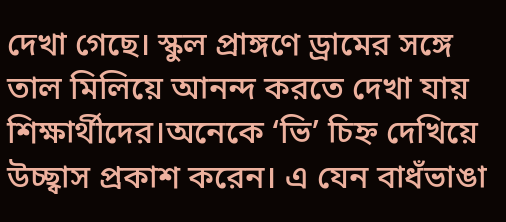দেখা গেছে। স্কুল প্রাঙ্গণে ড্রামের সঙ্গে তাল মিলিয়ে আনন্দ করতে দেখা যায় শিক্ষার্থীদের।অনেকে ‘ভি’ চিহ্ন দেখিয়ে উচ্ছ্বাস প্রকাশ করেন। এ যেন বাধঁভাঙা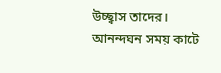উচ্ছ্বাস তাদের। আনন্দঘন সময় কাটে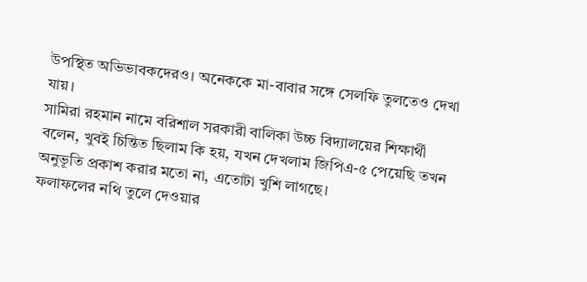উপস্থিত অভিভাবকদেরও। অনেককে মা-বাবার সঙ্গে সেলফি তুলতেও দেখা যায়।
সামিরা রহমান নামে বরিশাল সরকারী বালিকা উচ্চ বিদ্যালয়ের শিক্ষার্থী বলেন, খুবই চিন্তিত ছিলাম কি হয়, যখন দেখলাম জিপিএ-৫ পেয়েছি তখন অনুভূতি প্রকাশ করার মতো না, এতোটা খুশি লাগছে।
ফলাফলের নথি তুলে দেওয়ার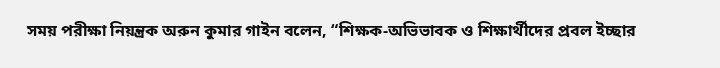সময় পরীক্ষা নিয়ন্ত্রক অরুন কুমার গাইন বলেন, “শিক্ষক-অভিভাবক ও শিক্ষার্থীদের প্রবল ইচ্ছার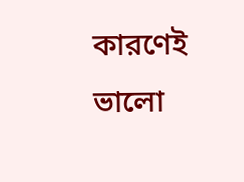কারণেই ভালো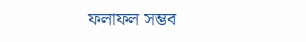ফলাফল সম্ভব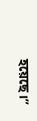হয়েছে।”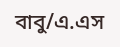বাবু/এ.এস